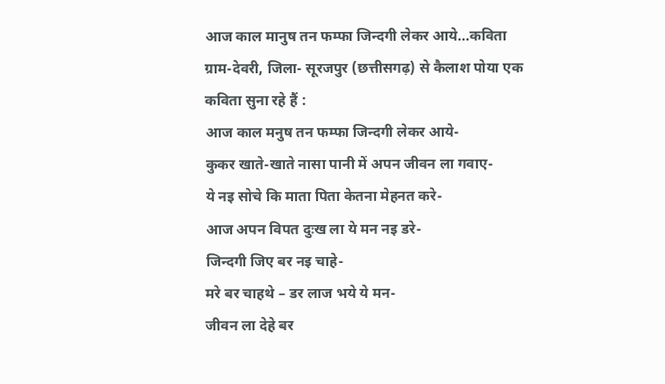आज काल मानुष तन फम्फा जिन्दगी लेकर आये...कविता
ग्राम-देवरी, जिला- सूरजपुर (छत्तीसगढ़) से कैलाश पोया एक कविता सुना रहे हैं :
आज काल मनुष तन फम्फा जिन्दगी लेकर आये-
कुकर खाते-खाते नासा पानी में अपन जीवन ला गवाए-
ये नइ सोचे कि माता पिता केतना मेहनत करे-
आज अपन विपत दुःख ला ये मन नइ डरे-
जिन्दगी जिए बर नइ चाहे-
मरे बर चाहथे – डर लाज भये ये मन-
जीवन ला देहे बर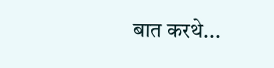बात करथे...